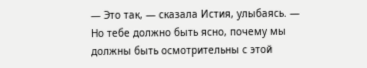— Это так, — сказала Истия, улыбаясь. — Но тебе должно быть ясно, почему мы должны быть осмотрительны с этой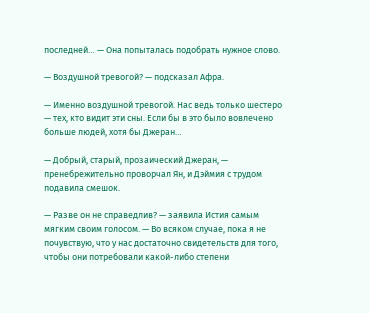последней… — Она попыталась подобрать нужное слово.

— Воздушной тревогой? — подсказал Афра.

— Именно воздушной тревогой. Нас ведь только шестеро — тех, кто видит эти сны. Если бы в это было вовлечено больше людей, хотя бы Джеран…

— Добрый, старый, прозаический Джеран, — пренебрежительно проворчал Ян, и Дэймия с трудом подавила смешок.

— Разве он не справедлив? — заявила Истия самым мягким своим голосом. — Во всяком случае, пока я не почувствую, что у нас достаточно свидетельств для того, чтобы они потребовали какой-либо степени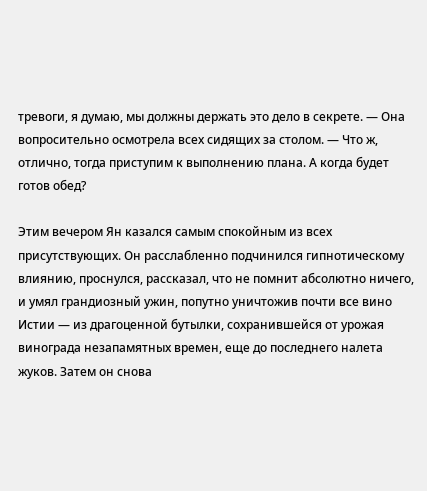тревоги, я думаю, мы должны держать это дело в секрете. — Она вопросительно осмотрела всех сидящих за столом. — Что ж, отлично, тогда приступим к выполнению плана. А когда будет готов обед?

Этим вечером Ян казался самым спокойным из всех присутствующих. Он расслабленно подчинился гипнотическому влиянию, проснулся, рассказал, что не помнит абсолютно ничего, и умял грандиозный ужин, попутно уничтожив почти все вино Истии — из драгоценной бутылки, сохранившейся от урожая винограда незапамятных времен, еще до последнего налета жуков. Затем он снова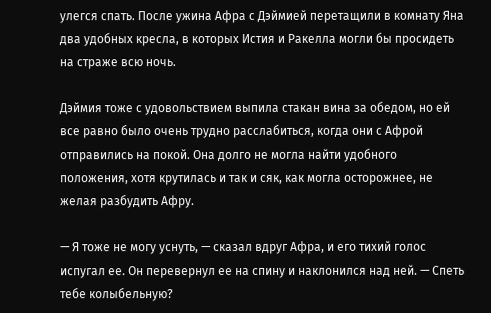улегся спать. После ужина Афра с Дэймией перетащили в комнату Яна два удобных кресла, в которых Истия и Ракелла могли бы просидеть на страже всю ночь.

Дэймия тоже с удовольствием выпила стакан вина за обедом, но ей все равно было очень трудно расслабиться, когда они с Афрой отправились на покой. Она долго не могла найти удобного положения, хотя крутилась и так и сяк, как могла осторожнее, не желая разбудить Афру.

— Я тоже не могу уснуть, — сказал вдруг Афра, и его тихий голос испугал ее. Он перевернул ее на спину и наклонился над ней. — Спеть тебе колыбельную?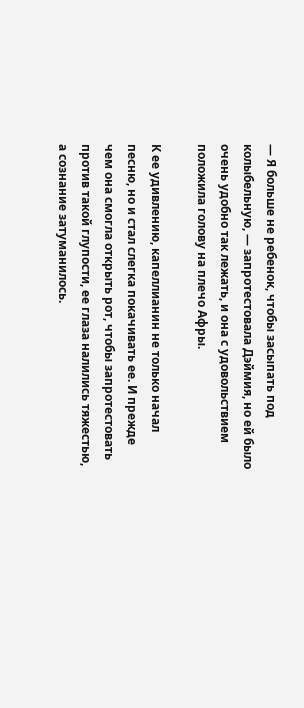— Я больше не ребенок, чтобы засыпать под колыбельную, — запротестовала Дэймия, но ей было очень удобно так лежать, и она с удовольствием положила голову на плечо Афры.

К ее удивлению, капеллианин не только начал песню, но и стал слегка покачивать ее. И прежде чем она смогла открыть рот, чтобы запротестовать против такой глупости, ее глаза налились тяжестью, а сознание затуманилось.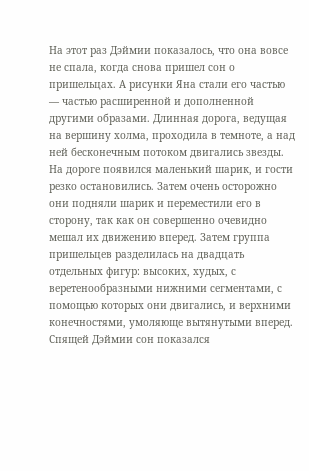На этот раз Дэймии показалось, что она вовсе не спала, когда снова пришел сон о пришельцах. А рисунки Яна стали его частью — частью расширенной и дополненной другими образами. Длинная дорога, ведущая на вершину холма, проходила в темноте, а над ней бесконечным потоком двигались звезды. На дороге появился маленький шарик, и гости резко остановились. Затем очень осторожно они подняли шарик и переместили его в сторону, так как он совершенно очевидно мешал их движению вперед. Затем группа пришельцев разделилась на двадцать отдельных фигур: высоких, худых, с веретенообразными нижними сегментами, с помощью которых они двигались, и верхними конечностями, умоляюще вытянутыми вперед. Спящей Дэймии сон показался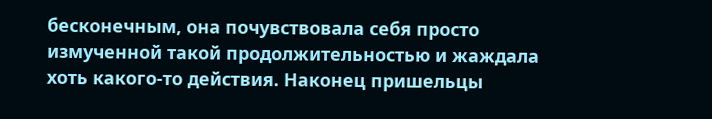бесконечным, она почувствовала себя просто измученной такой продолжительностью и жаждала хоть какого-то действия. Наконец пришельцы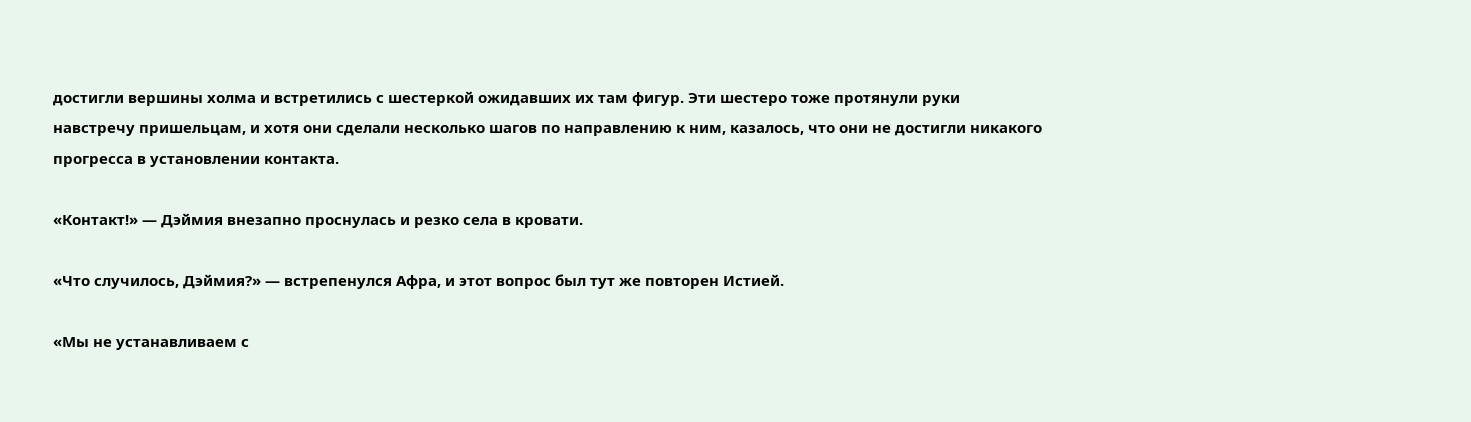достигли вершины холма и встретились с шестеркой ожидавших их там фигур. Эти шестеро тоже протянули руки навстречу пришельцам, и хотя они сделали несколько шагов по направлению к ним, казалось, что они не достигли никакого прогресса в установлении контакта.

«Контакт!» — Дэймия внезапно проснулась и резко села в кровати.

«Что случилось, Дэймия?» — встрепенулся Афра, и этот вопрос был тут же повторен Истией.

«Мы не устанавливаем с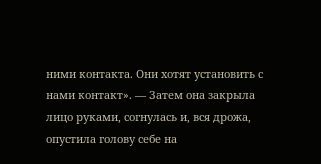ними контакта. Они хотят установить с нами контакт». — Затем она закрыла лицо руками, согнулась и, вся дрожа, опустила голову себе на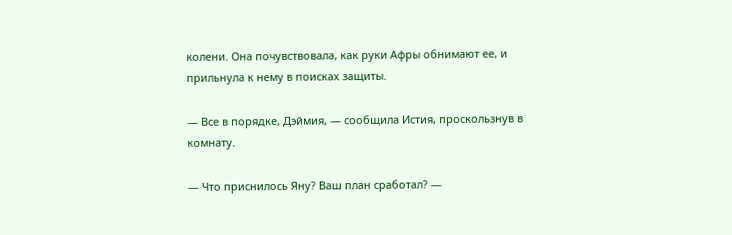колени. Она почувствовала, как руки Афры обнимают ее, и прильнула к нему в поисках защиты.

— Все в порядке, Дэймия, — сообщила Истия, проскользнув в комнату.

— Что приснилось Яну? Ваш план сработал? —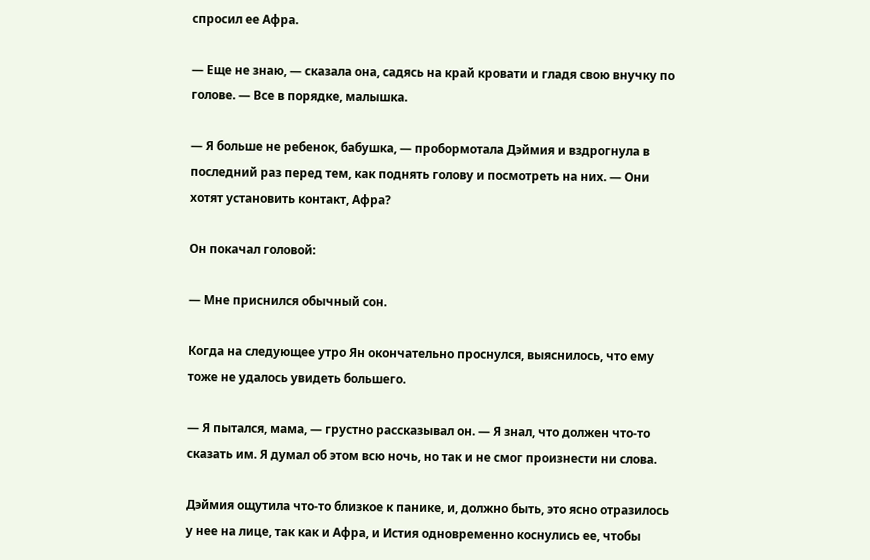спросил ее Афра.

— Еще не знаю, — сказала она, садясь на край кровати и гладя свою внучку по голове. — Все в порядке, малышка.

— Я больше не ребенок, бабушка, — пробормотала Дэймия и вздрогнула в последний раз перед тем, как поднять голову и посмотреть на них. — Они хотят установить контакт, Афра?

Он покачал головой:

— Мне приснился обычный сон.

Когда на следующее утро Ян окончательно проснулся, выяснилось, что ему тоже не удалось увидеть большего.

— Я пытался, мама, — грустно рассказывал он. — Я знал, что должен что-то сказать им. Я думал об этом всю ночь, но так и не смог произнести ни слова.

Дэймия ощутила что-то близкое к панике, и, должно быть, это ясно отразилось у нее на лице, так как и Афра, и Истия одновременно коснулись ее, чтобы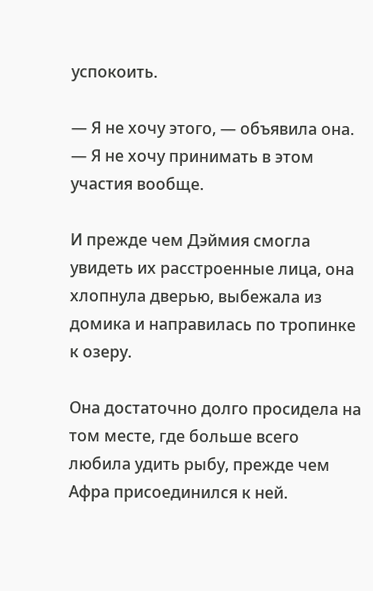успокоить.

— Я не хочу этого, — объявила она. — Я не хочу принимать в этом участия вообще.

И прежде чем Дэймия смогла увидеть их расстроенные лица, она хлопнула дверью, выбежала из домика и направилась по тропинке к озеру.

Она достаточно долго просидела на том месте, где больше всего любила удить рыбу, прежде чем Афра присоединился к ней.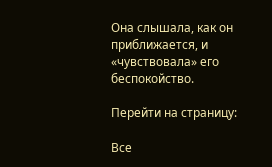Она слышала, как он приближается, и «чувствовала» его беспокойство.

Перейти на страницу:

Все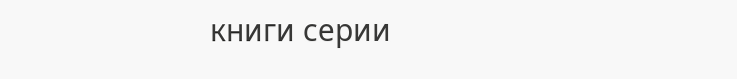книги серии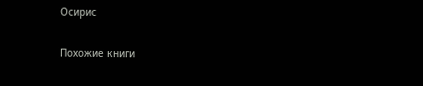Осирис

Похожие книги